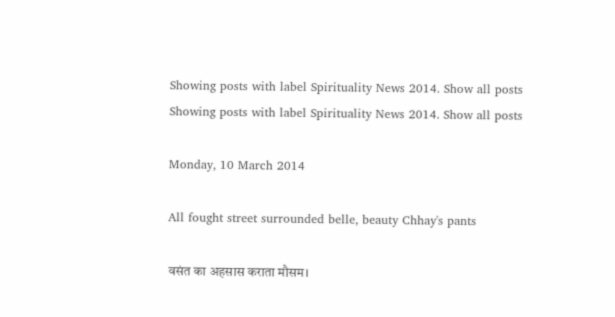Showing posts with label Spirituality News 2014. Show all posts
Showing posts with label Spirituality News 2014. Show all posts

Monday, 10 March 2014

All fought street surrounded belle, beauty Chhay's pants

वसंत का अहसास कराता मौसम।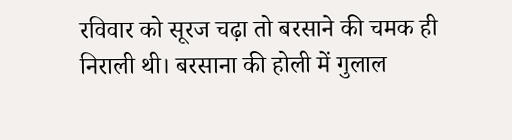रविवार को सूरज चढ़ा तो बरसाने की चमक ही निराली थी। बरसाना की होली में गुलाल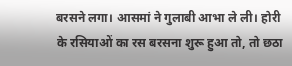बरसने लगा। आसमां ने गुलाबी आभा ले ली। होरी के रसियाओं का रस बरसना शुरू हुआ तो, तो छठा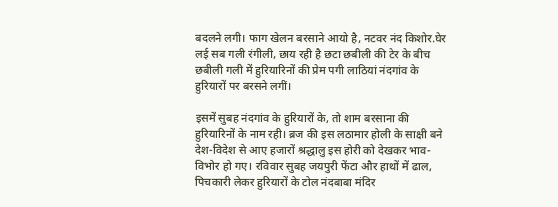बदलने लगी। फाग खेलन बरसाने आयो है, नटवर नंद किशोर.घेर लई सब गली रंगीली, छाय रही है छटा छबीली की टेर के बीच छबीली गली में हुरियारिनों की प्रेम पगी लाठियां नंदगांव के हुरियारों पर बरसने लगीं।

इसमें सुबह नंदगांव के हुरियारों के, तो शाम बरसाना की हुरियारिनों के नाम रही। ब्रज की इस लठामार होली के साक्षी बने देश-विदेश से आए हजारों श्रद्धालु इस होरी को देखकर भाव-विभोर हो गए। रविवार सुबह जयपुरी फेंटा और हाथों में ढाल, पिचकारी लेकर हुरियारों के टोल नंदबाबा मंदिर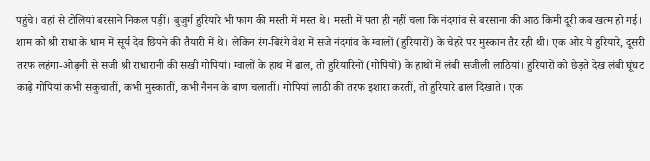पहुंचे। वहां से टोलियां बरसाने निकल पड़ीं। बुजुर्ग हुरियारे भी फाग की मस्ती में मस्त थे। मस्ती में पता ही नहीं चला कि नंदगांव से बरसाना की आठ किमी दूरी कब खत्म हो गई। शाम को श्री राधा के धाम में सूर्य देव छिपने की तैयारी में थे। लेकिन रंग-बिरंगे वेश में सजे नंदगांव के ग्वालों (हुरियारों) के चेहरे पर मुस्कान तैर रही थी। एक ओर ये हुरियारे, दूसरी तरफ लहंगा-ओढ़नी से सजी श्री राधारानी की सखी गोपियां। ग्वालों के हाथ में ढाल, तो हुरियारिनों (गोपियों) के हाथों में लंबी सजीली लाठियां। हुरियारों को छेड़ते देख लंबी घूंघट काढ़े गोपियां कभी सकुचातीं, कभी मुस्कातीं, कभी नैनन के बाण चलातीं। गोपियां लाठी की तरफ इशारा करतीं, तो हुरियारे ढाल दिखाते। एक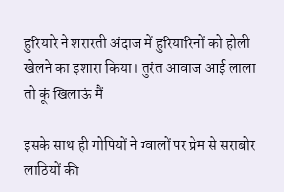हुरियारे ने शरारती अंदाज में हुरियारिनों को होली खेलने का इशारा किया। तुरंत आवाज आई लाला तो कूं खिलाऊं मैं

इसके साथ ही गोपियों ने ग्वालों पर प्रेम से सराबोर लाठियों की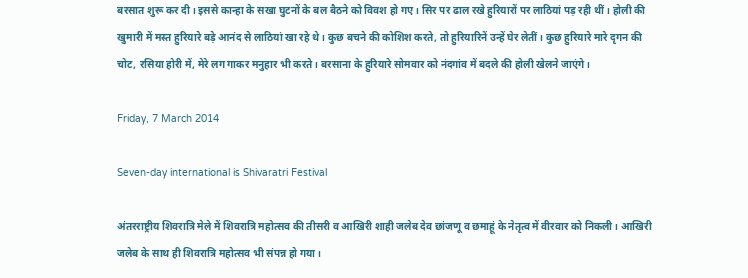बरसात शुरू कर दी। इससे कान्हा के सखा घुटनों के बल बैठने को विवश हो गए। सिर पर ढाल रखे हुरियारों पर लाठियां पड़ रही थीं। होली की खुमारी में मस्त हुरियारे बड़े आनंद से लाठियां खा रहे थे। कुछ बचने की कोशिश करते, तो हुरियारिनें उन्हें घेर लेतीं। कुछ हुरियारे मारे दृगन की चोट, रसिया होरी में, मेरे लग गाकर मनुहार भी करते। बरसाना के हुरियारे सोमवार को नंदगांव में बदले की होली खेलने जाएंगे।

Friday, 7 March 2014

Seven-day international is Shivaratri Festival

अंतरराष्ट्रीय शिवरात्रि मेले में शिवरात्रि महोत्सव की तीसरी व आखिरी शाही जलेब देव छांजणू व छमाहूं के नेतृत्व में वीरवार को निकली। आखिरी जलेब के साथ ही शिवरात्रि महोत्सव भी संपन्न हो गया।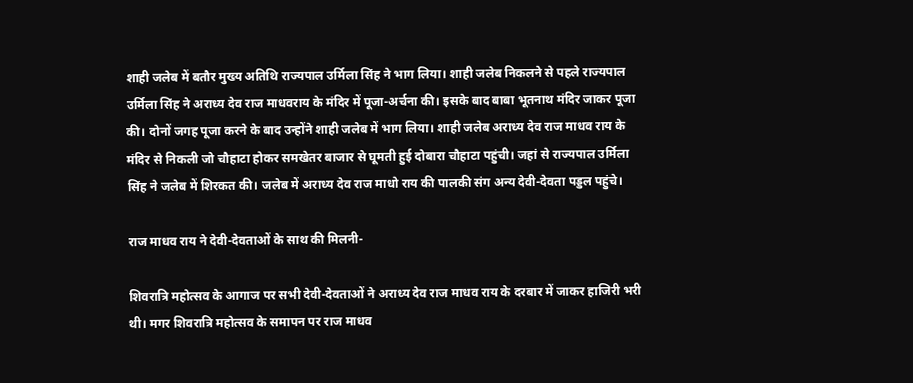शाही जलेब में बतौर मुख्य अतिथि राज्यपाल उर्मिला सिंह ने भाग लिया। शाही जलेब निकलने से पहले राज्यपाल उर्मिला सिंह ने अराध्य देव राज माधवराय के मंदिर में पूजा-अर्चना की। इसके बाद बाबा भूतनाथ मंदिर जाकर पूजा की। दोनों जगह पूजा करने के बाद उन्होंने शाही जलेब में भाग लिया। शाही जलेब अराध्य देव राज माधव राय के मंदिर से निकली जो चौहाटा होकर समखेतर बाजार से घूमती हुई दोबारा चौहाटा पहुंची। जहां से राज्यपाल उर्मिला सिंह ने जलेब में शिरकत की। जलेब में अराध्य देव राज माधो राय की पालकी संग अन्य देवी-देवता पड्डल पहुंचे।

राज माधव राय ने देवी-देवताओं के साथ की मिलनी-

शिवरात्रि महोत्सव के आगाज पर सभी देवी-देवताओं ने अराध्य देव राज माधव राय के दरबार में जाकर हाजिरी भरी थी। मगर शिवरात्रि महोत्सव के समापन पर राज माधव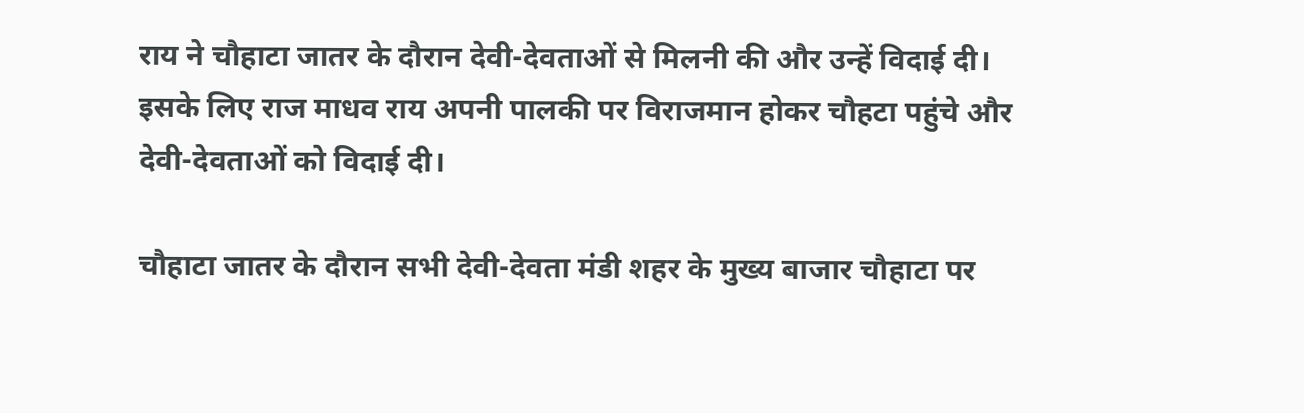राय ने चौहाटा जातर के दौरान देवी-देवताओं से मिलनी की और उन्हें विदाई दी। इसके लिए राज माधव राय अपनी पालकी पर विराजमान होकर चौहटा पहुंचे और देवी-देवताओं को विदाई दी।

चौहाटा जातर के दौरान सभी देवी-देवता मंडी शहर के मुख्य बाजार चौहाटा पर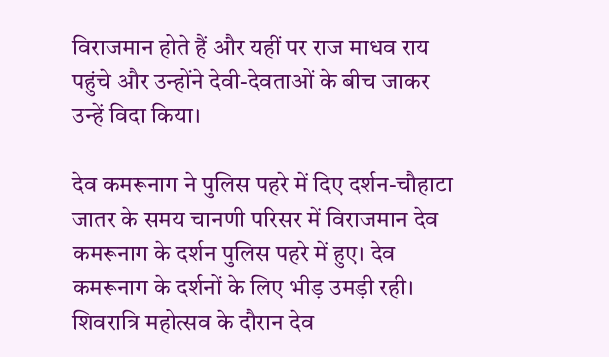विराजमान होते हैं और यहीं पर राज माधव राय पहुंचे और उन्होंने देवी-देवताओं के बीच जाकर उन्हें विदा किया।

देव कमरूनाग ने पुलिस पहरे में दिए दर्शन-चौहाटा जातर के समय चानणी परिसर में विराजमान देव कमरूनाग के दर्शन पुलिस पहरे में हुए। देव कमरूनाग के दर्शनों के लिए भीड़ उमड़ी रही। शिवरात्रि महोत्सव के दौरान देव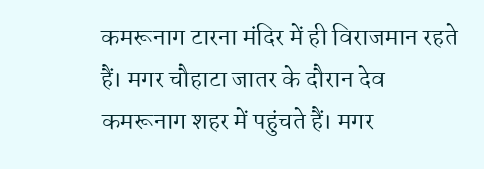कमरूनाग टारना मंदिर में ही विराजमान रहते हैं। मगर चौहाटा जातर के दौरान देव कमरूनाग शहर में पहुंचते हैं। मगर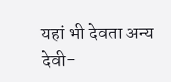यहां भी देवता अन्य देवी-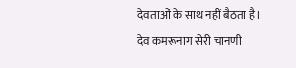देवताओं के साथ नहीं बैठता है। देव कमरूनाग सेरी चानणी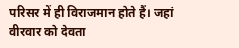परिसर में ही विराजमान होते हैं। जहां वीरवार को देवता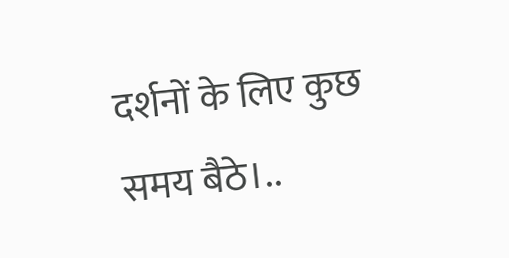दर्शनों के लिए कुछ समय बैठे।..